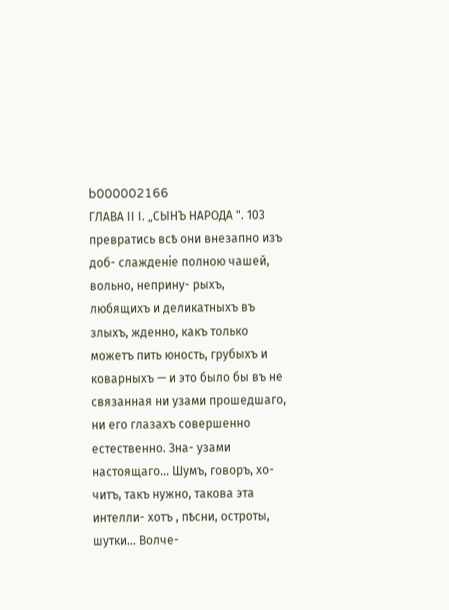b000002166
ГЛАВА ІІ І. „СЫНЪ НАРОДА ". 103 превратись всѣ они внезапно изъ доб- слажденіе полною чашей, вольно, неприну- рыхъ, любящихъ и деликатныхъ въ злыхъ, жденно, какъ только можетъ пить юность, грубыхъ и коварныхъ — и это было бы въ не связанная ни узами прошедшаго, ни его глазахъ совершенно естественно. Зна- узами настоящаго... Шумъ, говоръ, хо- читъ, такъ нужно, такова эта интелли- хотъ , пѣсни, остроты, шутки... Волче-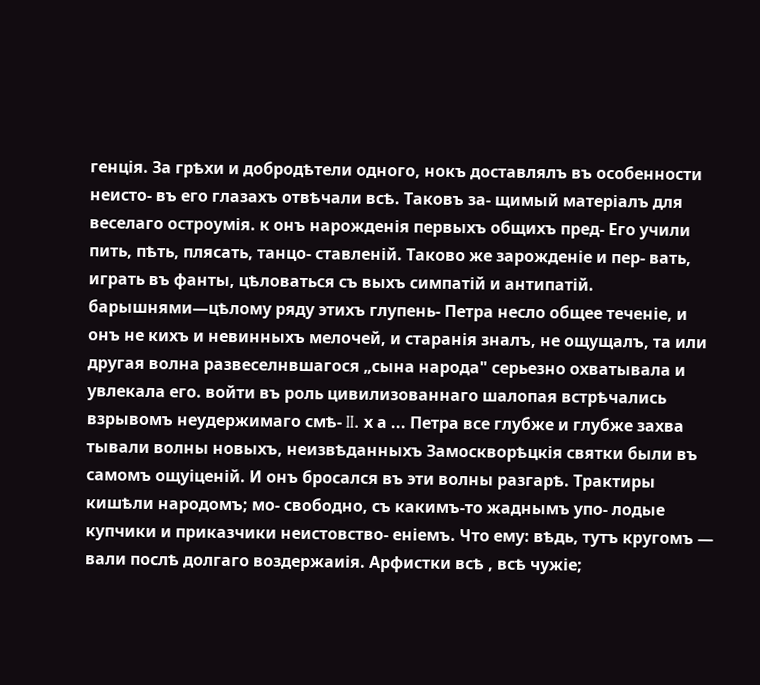генція. За грѣхи и добродѣтели одного, нокъ доставлялъ въ особенности неисто- въ его глазахъ отвѣчали всѣ. Таковъ за- щимый матеріалъ для веселаго остроумія. к онъ нарожденія первыхъ общихъ пред- Его учили пить, пѣть, плясать, танцо- ставленій. Таково же зарожденіе и пер- вать, играть въ фанты, цѣловаться съ выхъ симпатій и антипатій. барышнями—цѣлому ряду этихъ глупень- Петра несло общее теченіе, и онъ не кихъ и невинныхъ мелочей, и старанія зналъ, не ощущалъ, та или другая волна развеселнвшагося „сына народа" серьезно охватывала и увлекала его. войти въ роль цивилизованнаго шалопая встрѣчались взрывомъ неудержимаго смѣ- II. х а ... Петра все глубже и глубже захва тывали волны новыхъ, неизвѣданныхъ Замоскворѣцкія святки были въ самомъ ощуіценій. И онъ бросался въ эти волны разгарѣ. Трактиры кишѣли народомъ; мо- свободно, съ какимъ-то жаднымъ упо- лодые купчики и приказчики неистовство- еніемъ. Что ему: вѣдь, тутъ кругомъ — вали послѣ долгаго воздержаиія. Арфистки всѣ , всѣ чужіе;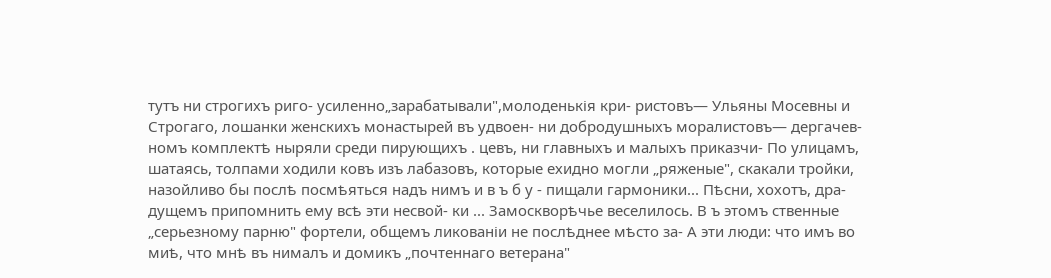тутъ ни строгихъ риго- усиленно„зарабатывали",молоденькія кри- ристовъ— Ульяны Мосевны и Строгаго, лошанки женскихъ монастырей въ удвоен- ни добродушныхъ моралистовъ— дергачев- номъ комплектѣ ныряли среди пирующихъ . цевъ, ни главныхъ и малыхъ приказчи- По улицамъ, шатаясь, толпами ходили ковъ изъ лабазовъ, которые ехидно могли „ряженые", скакали тройки, назойливо бы послѣ посмѣяться надъ нимъ и в ъ б у - пищали гармоники... Пѣсни, хохотъ, дра- дущемъ припомнить ему всѣ эти несвой- ки ... Замоскворѣчье веселилось. В ъ этомъ ственные „серьезному парню" фортели, общемъ ликованіи не послѣднее мѣсто за- А эти люди: что имъ во миѣ, что мнѣ въ нималъ и домикъ „почтеннаго ветерана"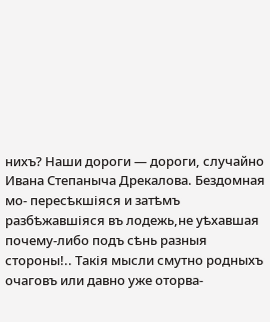нихъ? Наши дороги — дороги, случайно Ивана Степаныча Дрекалова. Бездомная мо- пересѣкшіяся и затѣмъ разбѣжавшіяся въ лодежь,не уѣхавшая почему-либо подъ сѣнь разныя стороны!.. Такія мысли смутно родныхъ очаговъ или давно уже оторва-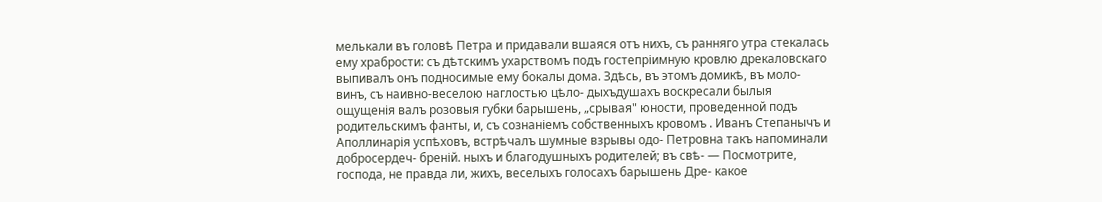мелькали въ головѣ Петра и придавали вшаяся отъ нихъ, съ ранняго утра стекалась ему храбрости: съ дѣтскимъ ухарствомъ подъ гостепріимную кровлю дрекаловскаго выпивалъ онъ подносимые ему бокалы дома. Здѣсь, въ этомъ домикѣ, въ моло- винъ, съ наивно-веселою наглостью цѣло- дыхъдушахъ воскресали былыя ощущенія валъ розовыя губки барышень, „срывая" юности, проведенной подъ родительскимъ фанты, и, съ сознаніемъ собственныхъ кровомъ . Иванъ Степанычъ и Аполлинарія успѣховъ, встрѣчалъ шумные взрывы одо- Петровна такъ напоминали добросердеч- бреній. ныхъ и благодушныхъ родителей; въ свѣ- — Посмотрите, господа, не правда ли, жихъ, веселыхъ голосахъ барышень Дре- какое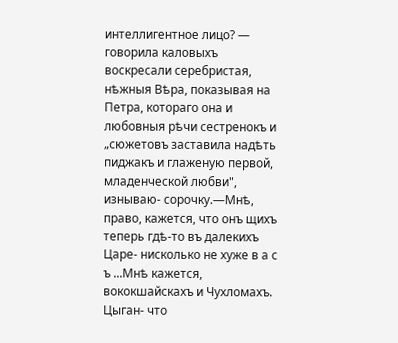интеллигентное лицо? — говорила каловыхъ воскресали серебристая, нѣжныя Вѣра, показывая на Петра, котораго она и любовныя рѣчи сестренокъ и „сюжетовъ заставила надѣть пиджакъ и глаженую первой, младенческой любви", изнываю- сорочку.—Мнѣ, право, кажется, что онъ щихъ теперь гдѣ-то въ далекихъ Царе- нисколько не хуже в а с ъ ...Мнѣ кажется, вококшайскахъ и Чухломахъ. Цыган- что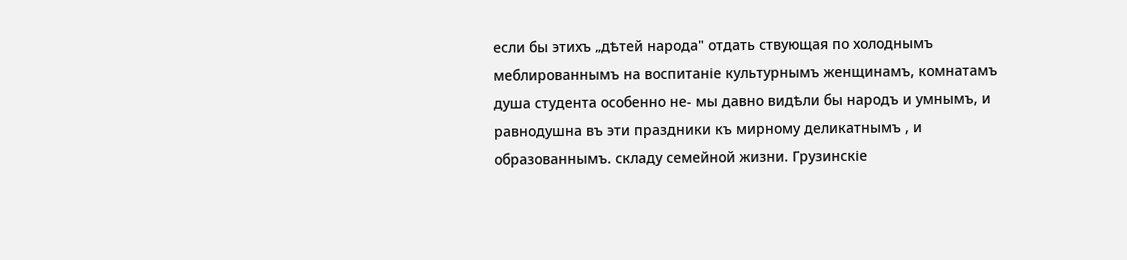если бы этихъ „дѣтей народа" отдать ствующая по холоднымъ меблированнымъ на воспитаніе культурнымъ женщинамъ, комнатамъ душа студента особенно не- мы давно видѣли бы народъ и умнымъ, и равнодушна въ эти праздники къ мирному деликатнымъ , и образованнымъ. складу семейной жизни. Грузинскіе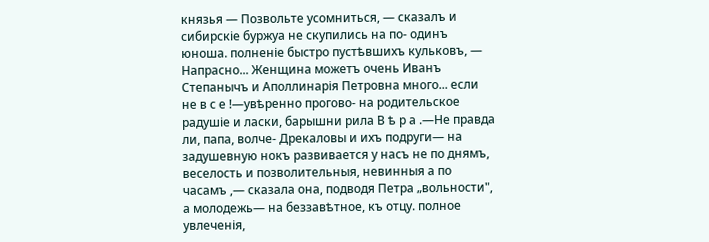князья — Позвольте усомниться, — сказалъ и сибирскіе буржуа не скупились на по- одинъ юноша. полненіе быстро пустѣвшихъ кульковъ, — Напрасно... Женщина можетъ очень Иванъ Степанычъ и Аполлинарія Петровна много... если не в с е !—увѣренно прогово- на родительское радушіе и ласки, барышни рила В ѣ р а .—Не правда ли, папа, волче- Дрекаловы и ихъ подруги— на задушевную нокъ развивается у насъ не по днямъ, веселость и позволительныя, невинныя а по часамъ ,— сказала она, подводя Петра „вольности", а молодежь— на беззавѣтное, къ отцу. полное увлеченія,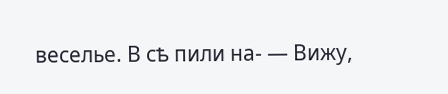веселье. В сѣ пили на- — Вижу,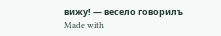вижу! — весело говорилъ
Made with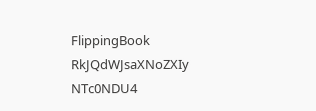FlippingBook
RkJQdWJsaXNoZXIy NTc0NDU4